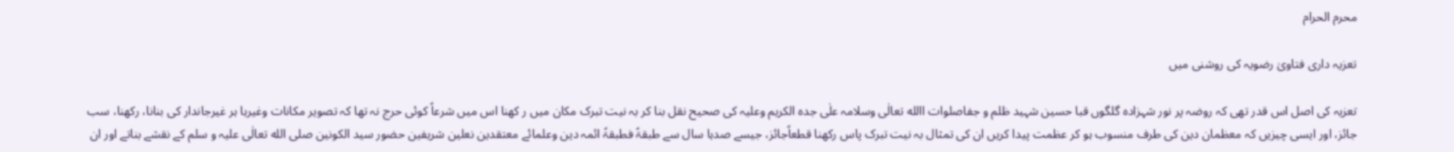محرم الحرام

تعزیہ داری فتاویٰ رضویہ کی روشنی میں

تعزیہ کی اصل اس قدر تھی کہ روضہ پر نور شہزادہ گلگوں قبا حسین شہید ظلم و جفاصلوات االله تعالٰی وسلامہ علٰی جدہ الکریم وعلیہ کی صحیح نقل بنا کر بہ نیت تبرک مکان میں ر کھنا اس میں شرعاً کوئی حرج نہ تھا کہ تصویر مکانات وغیرہا ہر غیرجاندار کی بنانا، رکھنا، سب جائز، اور ایسی چیزیں کہ معظمان دین کی طرف منسوب ہو کر عظمت پیدا کریں ان کی تمثال بہ نیت تبرک پاس رکھنا قطعاًجائز، جیسے صدہا سال سے طبقۃً فطبقۃً ائمہ دین وعلمائے معتقدین نعلین شریفین حضور سید الکونین صلی الله تعالٰی علیہ و سلم کے نقشے بناتے اور ان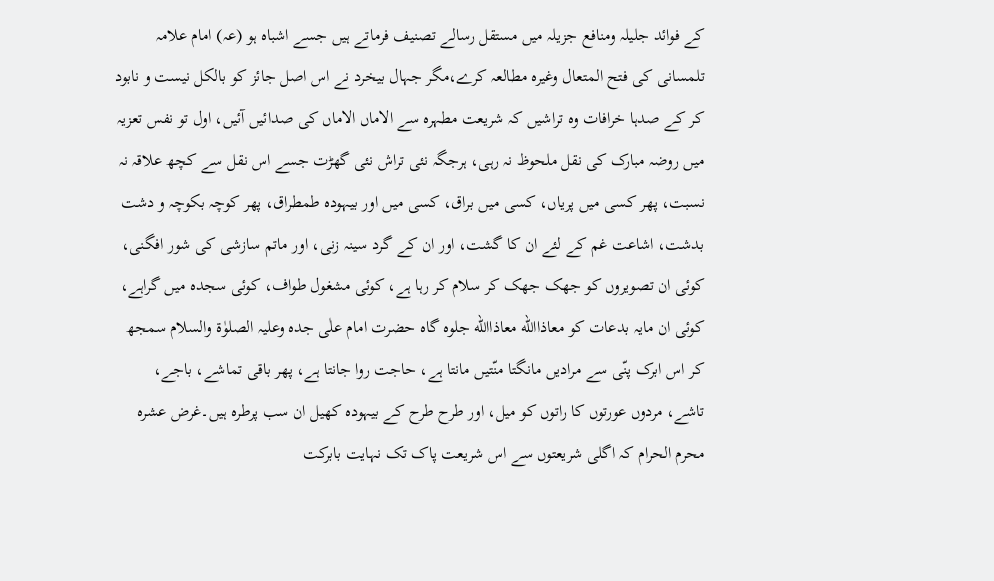کے فوائد جلیلہ ومنافع جزیلہ میں مستقل رسالے تصنیف فرماتے ہیں جسے اشباہ ہو (عہ) امام علامہ تلمسانی کی فتح المتعال وغیرہ مطالعہ کرے،مگر جہال بیخرد نے اس اصل جائز کو بالکل نیست و نابود کر کے صدہا خرافات وہ تراشیں کہ شریعت مطہرہ سے الاماں الاماں کی صدائیں آئیں، اول تو نفس تعزیہ میں روضہ مبارک کی نقل ملحوظ نہ رہی، ہرجگہ نئی تراش نئی گھڑت جسے اس نقل سے کچھ علاقہ نہ نسبت، پھر کسی میں پریاں، کسی میں براق، کسی میں اور بیہودہ طمطراق، پھر کوچہ بکوچہ و دشت بدشت، اشاعت غم کے لئے ان کا گشت، اور ان کے گرد سینہ زنی، اور ماتم سازشی کی شور افگنی، کوئی ان تصویروں کو جھک جھک کر سلام کر رہا ہے، کوئی مشغول طواف، کوئی سجدہ میں گراہے، کوئی ان مایہ بدعات کو معاذاالله معاذاالله جلوہ گاہ حضرت امام علٰی جدہ وعلیہ الصلوٰۃ والسلام سمجھ کر اس ابرک پنّی سے مرادیں مانگتا منّتیں مانتا ہے، حاجت روا جانتا ہے، پھر باقی تماشے، باجے، تاشے، مردوں عورتوں کا راتوں کو میل، اور طرح طرح کے بیہودہ کھیل ان سب پرطرہ ہیں۔غرض عشرہ محرم الحرام کہ اگلی شریعتوں سے اس شریعت پاک تک نہایت بابرکت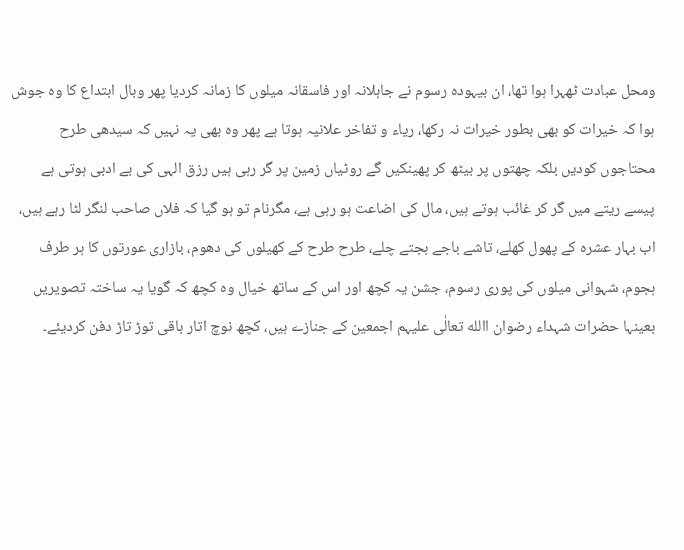ومحل عبادت ٹھہرا ہوا تھا، ان بیہودہ رسوم نے جاہلانہ اور فاسقانہ میلوں کا زمانہ کردیا پھر وبال ابتداع کا وہ جوش ہوا کہ خیرات کو بھی بطور خیرات نہ رکھا، ریاء و تفاخر علانیہ ہوتا ہے پھر وہ بھی یہ نہیں کہ سیدھی طرح محتاجوں کودیں بلکہ چھتوں پر بیٹھ کر پھینکیں گے روٹیاں زمین پر گر رہی ہیں رزق الہی کی بے ادبی ہوتی ہے پیسے ریتے میں گر کر غائب ہوتے ہیں، مال کی اضاعت ہو رہی ہے، مگرنام تو ہو گیا کہ فلاں صاحب لنگر لٹا رہے ہیں، اب بہار عشرہ کے پھول کھلے، تاشے باجے بجتے چلے، طرح طرح کے کھیلوں کی دھوم، بازاری عورتوں کا ہر طرف ہجوم، شہوانی میلوں کی پوری رسوم، جشن یہ کچھ اور اس کے ساتھ خیال وہ کچھ کہ گویا یہ ساختہ تصویریں بعینہا حضرات شہداء رضوان االله تعالٰی علیہم اجمعین کے جنازے ہیں، کچھ نوچ اتار باقی توڑ تاڑ دفن کردیئے۔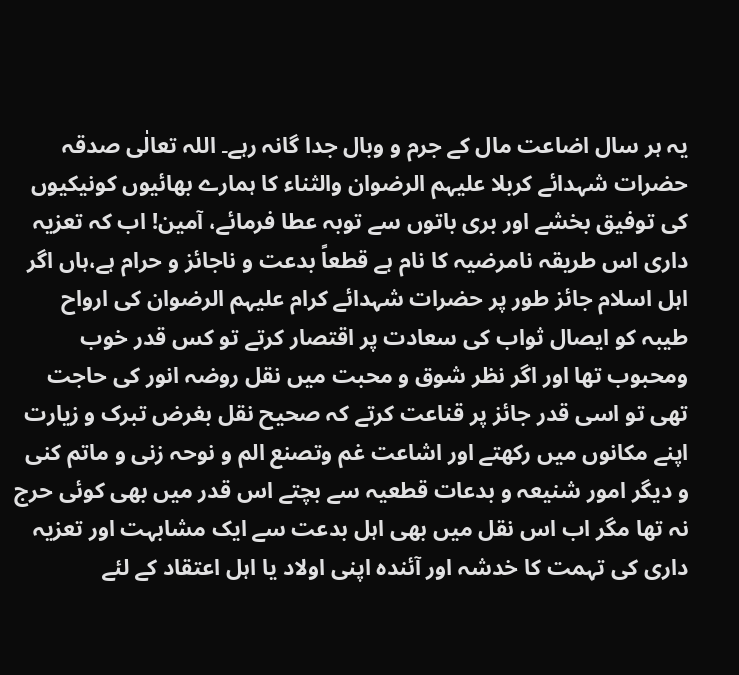یہ ہر سال اضاعت مال کے جرم و وبال جدا گانہ رہے۔ اللہ تعالٰی صدقہ حضرات شہدائے کربلا علیہم الرضوان والثناء کا ہمارے بھائیوں کونیکیوں کی توفیق بخشے اور بری باتوں سے توبہ عطا فرمائے، آمین! اب کہ تعزیہ داری اس طریقہ نامرضیہ کا نام ہے قطعاً بدعت و ناجائز و حرام ہے،ہاں اگر اہل اسلام جائز طور پر حضرات شہدائے کرام علیہم الرضوان کی ارواح طیبہ کو ایصال ثواب کی سعادت پر اقتصار کرتے تو کس قدر خوب ومحبوب تھا اور اگر نظر شوق و محبت میں نقل روضہ انور کی حاجت تھی تو اسی قدر جائز پر قناعت کرتے کہ صحیح نقل بغرض تبرک و زیارت اپنے مکانوں میں رکھتے اور اشاعت غم وتصنع الم و نوحہ زنی و ماتم کنی و دیگر امور شنیعہ و بدعات قطعیہ سے بچتے اس قدر میں بھی کوئی حرج نہ تھا مگر اب اس نقل میں بھی اہل بدعت سے ایک مشابہت اور تعزیہ داری کی تہمت کا خدشہ اور آئندہ اپنی اولاد یا اہل اعتقاد کے لئے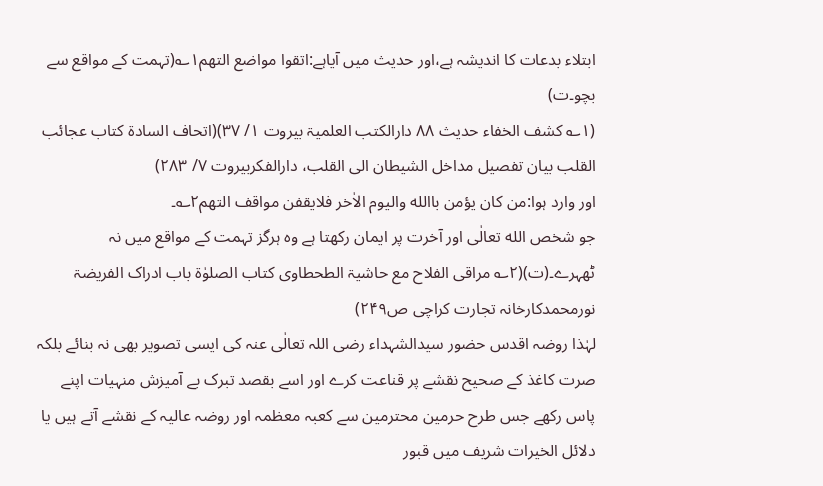ابتلاء بدعات کا اندیشہ ہے،اور حدیث میں آیاہے:اتقوا مواضع التھم۱؎(تہمت کے مواقع سے بچو۔ت)
(۱؎ کشف الخفاء حدیث ۸۸ دارالکتب العلمیۃ بیروت ۱/ ۳۷)(اتحاف السادۃ کتاب عجائب القلب بیان تفصیل مداخل الشیطان الی القلب، دارالفکربیروت ۷/ ۲۸۳)
اور وارد ہوا:من کان یؤمن باالله والیوم الاٰخر فلایقفن مواقف التھم۲؎۔
جو شخص الله تعالٰی اور آخرت پر ایمان رکھتا ہے وہ ہرگز تہمت کے مواقع میں نہ ٹھہرے۔(ت)(۲؎ مراقی الفلاح مع حاشیۃ الطحطاوی کتاب الصلوٰۃ باب ادراک الفریضۃ نورمحمدکارخانہ تجارت کراچی ص۲۴۹)
لہٰذا روضہ اقدس حضور سیدالشہداء رضی اللہ تعالٰی عنہ کی ایسی تصویر بھی نہ بنائے بلکہ صرت کاغذ کے صحیح نقشے پر قناعت کرے اور اسے بقصد تبرک بے آمیزش منہیات اپنے پاس رکھے جس طرح حرمین محترمین سے کعبہ معظمہ اور روضہ عالیہ کے نقشے آتے ہیں یا دلائل الخیرات شریف میں قبور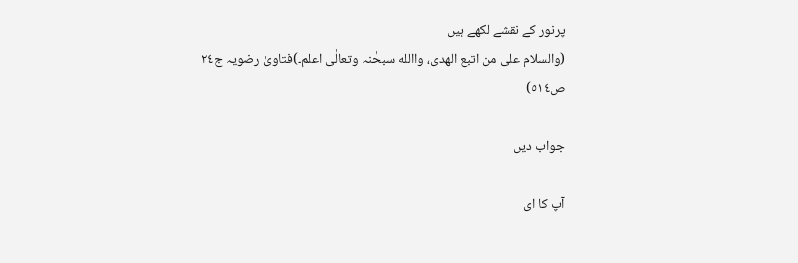پرنور کے نقشے لکھے ہیں
(والسلام علی من اتبع الھدی، واالله سبحٰنہ وتعالٰی اعلم۔)فتاویٰ رضویہ ج٢٤ ص٥١٤)

جواب دیں

آپ کا ای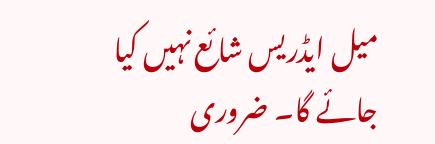میل ایڈریس شائع نہیں کیا جائے گا۔ ضروری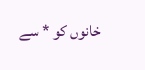خانوں کو * سے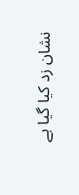نشان زد کیا گیا ہے